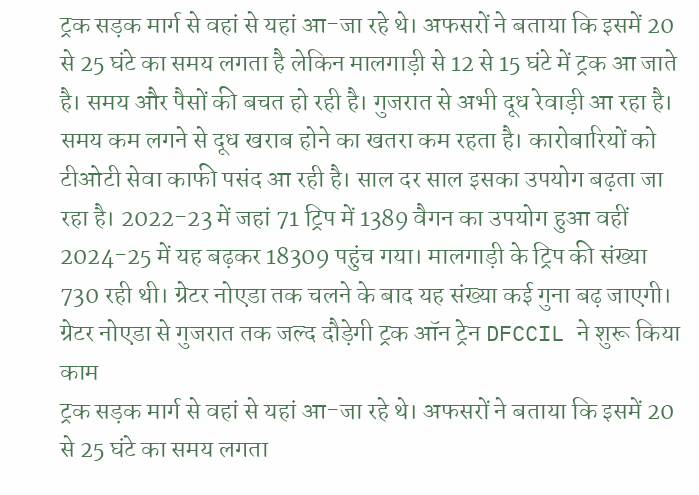ट्रक सड़क मार्ग से वहां से यहां आ-जा रहे थे। अफसरों ने बताया कि इसमें 20 से 25 घंटे का समय लगता है लेकिन मालगाड़ी से 12 से 15 घंटे में ट्रक आ जाते है। समय और पैसों की बचत हो रही है। गुजरात से अभी दूध रेवाड़ी आ रहा है। समय कम लगने से दूध खराब होने का खतरा कम रहता है। कारोबारियों को टीओटी सेवा काफी पसंद आ रही है। साल दर साल इसका उपयोग बढ़ता जा रहा है। 2022-23 में जहां 71 ट्रिप में 1389 वैगन का उपयोग हुआ वहीं 2024-25 में यह बढ़कर 18309 पहुंच गया। मालगाड़ी के ट्रिप की संख्या 730 रही थी। ग्रेटर नोएडा तक चलने के बाद यह संख्या कई गुना बढ़ जाएगी।
ग्रेटर नोएडा से गुजरात तक जल्द दौड़ेगी ट्रक ऑन ट्रेन DFCCIL ने शुरू किया काम
ट्रक सड़क मार्ग से वहां से यहां आ-जा रहे थे। अफसरों ने बताया कि इसमें 20 से 25 घंटे का समय लगता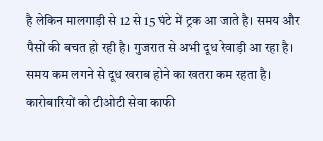है लेकिन मालगाड़ी से 12 से 15 घंटे में ट्रक आ जाते है। समय और पैसों की बचत हो रही है। गुजरात से अभी दूध रेवाड़ी आ रहा है। समय कम लगने से दूध खराब होने का खतरा कम रहता है। कारोबारियों को टीओटी सेवा काफी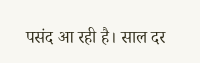पसंद आ रही है। साल दर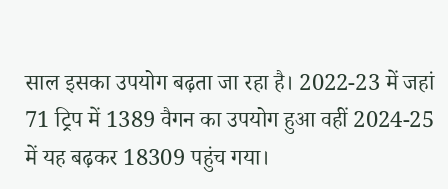साल इसका उपयोग बढ़ता जा रहा है। 2022-23 में जहां 71 ट्रिप में 1389 वैगन का उपयोग हुआ वहीं 2024-25 में यह बढ़कर 18309 पहुंच गया।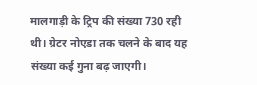मालगाड़ी के ट्रिप की संख्या 730 रही थी। ग्रेटर नोएडा तक चलने के बाद यह संख्या कई गुना बढ़ जाएगी।